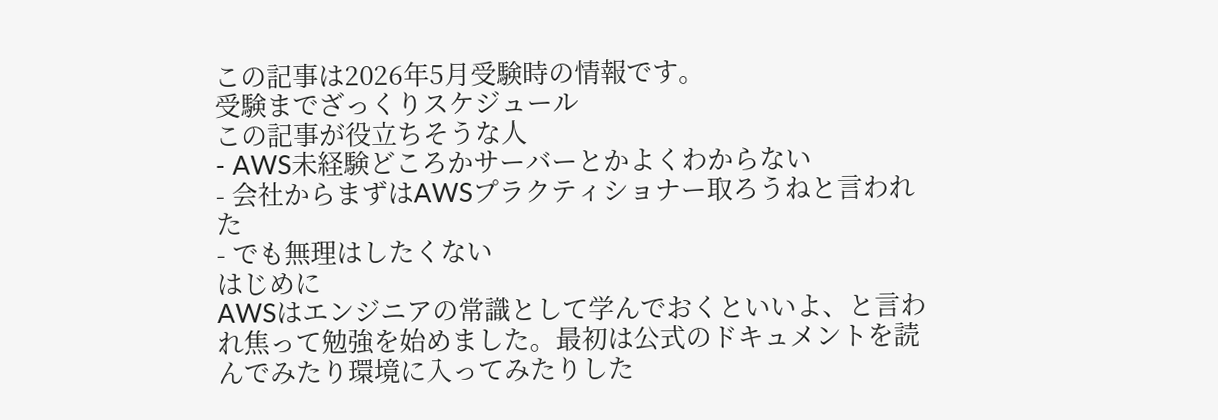この記事は2026年5月受験時の情報です。
受験までざっくりスケジュール
この記事が役立ちそうな人
- AWS未経験どころかサーバーとかよくわからない
- 会社からまずはAWSプラクティショナー取ろうねと言われた
- でも無理はしたくない
はじめに
AWSはエンジニアの常識として学んでおくといいよ、と言われ焦って勉強を始めました。最初は公式のドキュメントを読んでみたり環境に入ってみたりした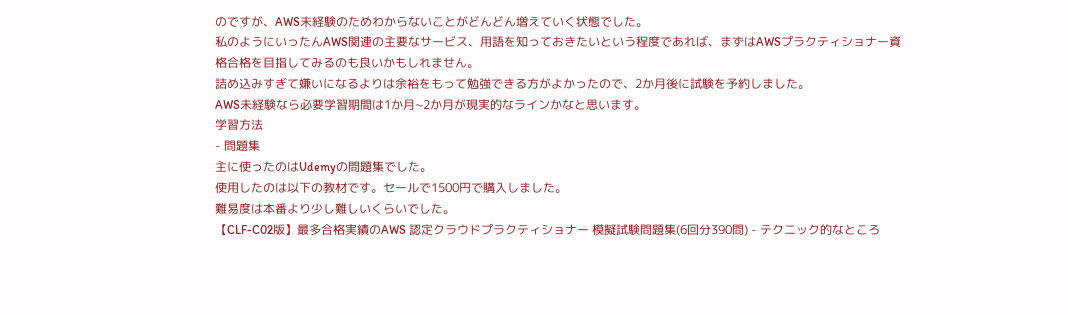のですが、AWS未経験のためわからないことがどんどん増えていく状態でした。
私のようにいったんAWS関連の主要なサービス、用語を知っておきたいという程度であれば、まずはAWSプラクティショナー資格合格を目指してみるのも良いかもしれません。
詰め込みすぎて嫌いになるよりは余裕をもって勉強できる方がよかったので、2か月後に試験を予約しました。
AWS未経験なら必要学習期間は1か月~2か月が現実的なラインかなと思います。
学習方法
- 問題集
主に使ったのはUdemyの問題集でした。
使用したのは以下の教材です。セールで1500円で購入しました。
難易度は本番より少し難しいくらいでした。
【CLF-C02版】最多合格実績のAWS 認定クラウドプラクティショナー 模擬試験問題集(6回分390問) - テクニック的なところ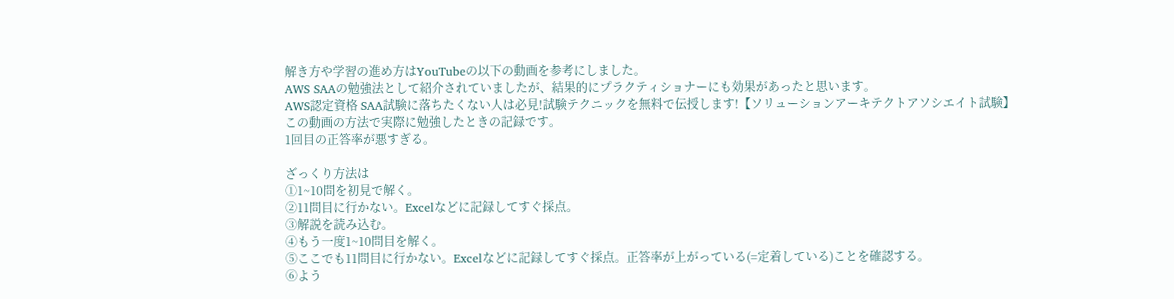解き方や学習の進め方はYouTubeの以下の動画を参考にしました。
AWS SAAの勉強法として紹介されていましたが、結果的にプラクティショナーにも効果があったと思います。
AWS認定資格 SAA試験に落ちたくない人は必見!試験テクニックを無料で伝授します!【ソリューションアーキテクトアソシエイト試験】
この動画の方法で実際に勉強したときの記録です。
1回目の正答率が悪すぎる。

ざっくり方法は
①1~10問を初見で解く。
②11問目に行かない。Excelなどに記録してすぐ採点。
③解説を読み込む。
④もう一度1~10問目を解く。
⑤ここでも11問目に行かない。Excelなどに記録してすぐ採点。正答率が上がっている(=定着している)ことを確認する。
⑥よう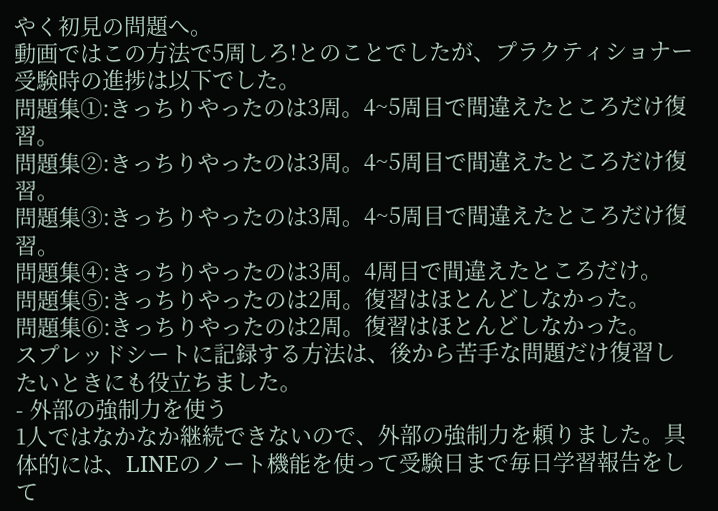やく初見の問題へ。
動画ではこの方法で5周しろ!とのことでしたが、プラクティショナー受験時の進捗は以下でした。
問題集①:きっちりやったのは3周。4~5周目で間違えたところだけ復習。
問題集②:きっちりやったのは3周。4~5周目で間違えたところだけ復習。
問題集③:きっちりやったのは3周。4~5周目で間違えたところだけ復習。
問題集④:きっちりやったのは3周。4周目で間違えたところだけ。
問題集⑤:きっちりやったのは2周。復習はほとんどしなかった。
問題集⑥:きっちりやったのは2周。復習はほとんどしなかった。
スプレッドシートに記録する方法は、後から苦手な問題だけ復習したいときにも役立ちました。
- 外部の強制力を使う
1人ではなかなか継続できないので、外部の強制力を頼りました。具体的には、LINEのノート機能を使って受験日まで毎日学習報告をして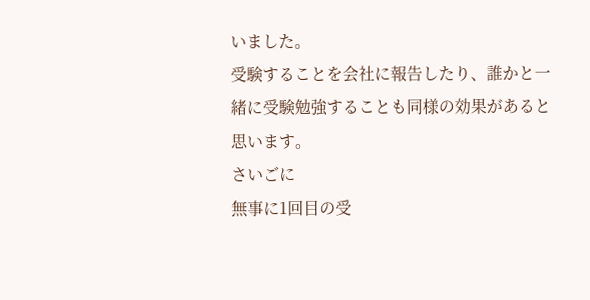いました。
受験することを会社に報告したり、誰かと一緒に受験勉強することも同様の効果があると思います。
さいごに
無事に1回目の受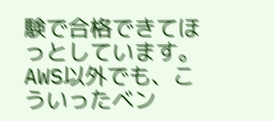験で合格できてほっとしています。AWS以外でも、こういったベン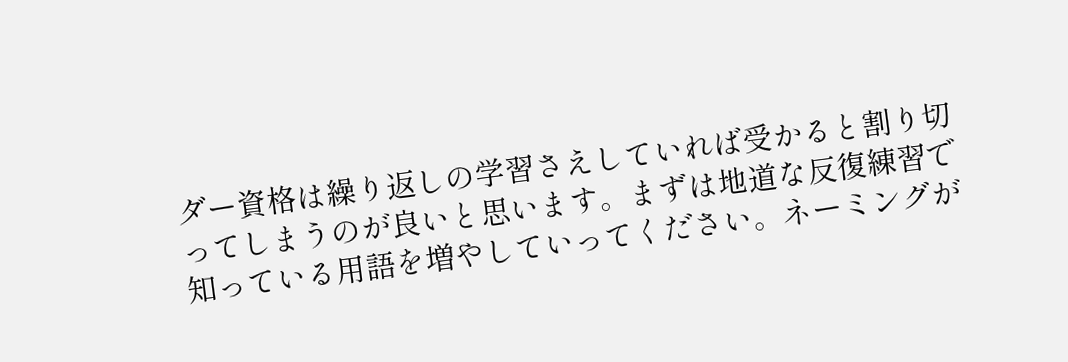ダー資格は繰り返しの学習さえしていれば受かると割り切ってしまうのが良いと思います。まずは地道な反復練習で知っている用語を増やしていってください。ネーミングが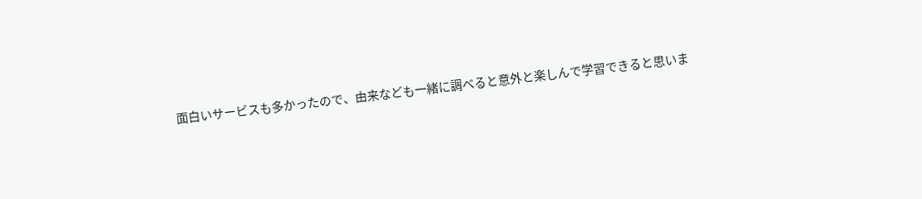面白いサービスも多かったので、由来なども一緒に調べると意外と楽しんで学習できると思いま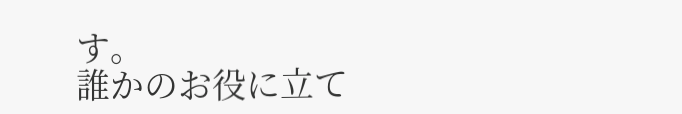す。
誰かのお役に立て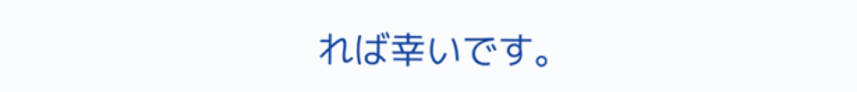れば幸いです。